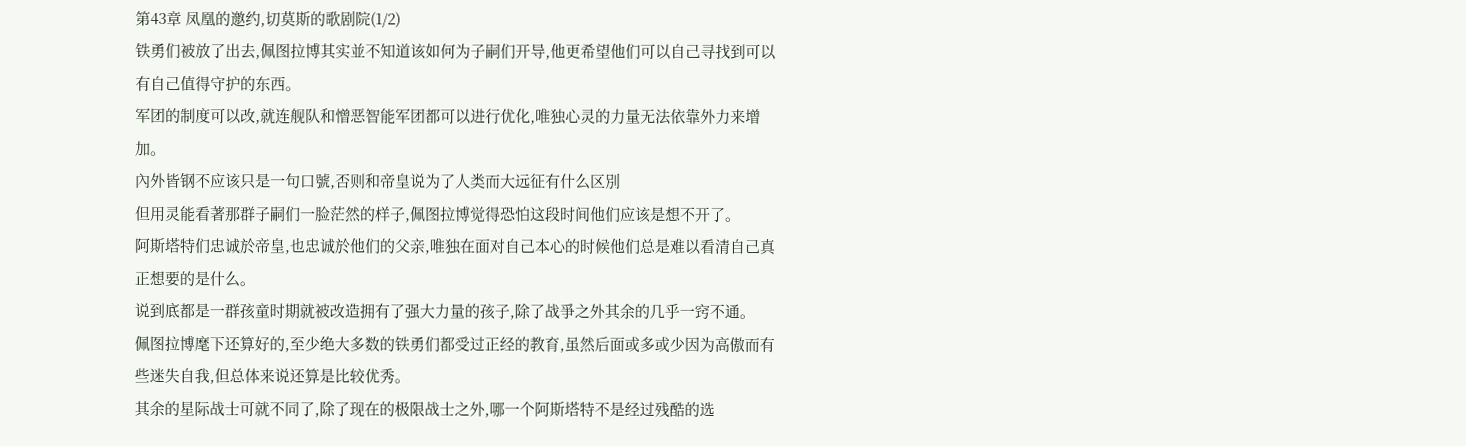第43章 凤凰的邀约,切莫斯的歌剧院(1/2)
铁勇们被放了出去,佩图拉博其实並不知道该如何为子嗣们开导,他更希望他们可以自己寻找到可以有自己值得守护的东西。
军团的制度可以改,就连舰队和憎恶智能军团都可以进行优化,唯独心灵的力量无法依靠外力来增加。
內外皆钢不应该只是一句口號,否则和帝皇说为了人类而大远征有什么区別
但用灵能看著那群子嗣们一脸茫然的样子,佩图拉博觉得恐怕这段时间他们应该是想不开了。
阿斯塔特们忠诚於帝皇,也忠诚於他们的父亲,唯独在面对自己本心的时候他们总是难以看清自己真正想要的是什么。
说到底都是一群孩童时期就被改造拥有了强大力量的孩子,除了战爭之外其余的几乎一窍不通。
佩图拉博麾下还算好的,至少绝大多数的铁勇们都受过正经的教育,虽然后面或多或少因为高傲而有些迷失自我,但总体来说还算是比较优秀。
其余的星际战士可就不同了,除了现在的极限战士之外,哪一个阿斯塔特不是经过残酷的选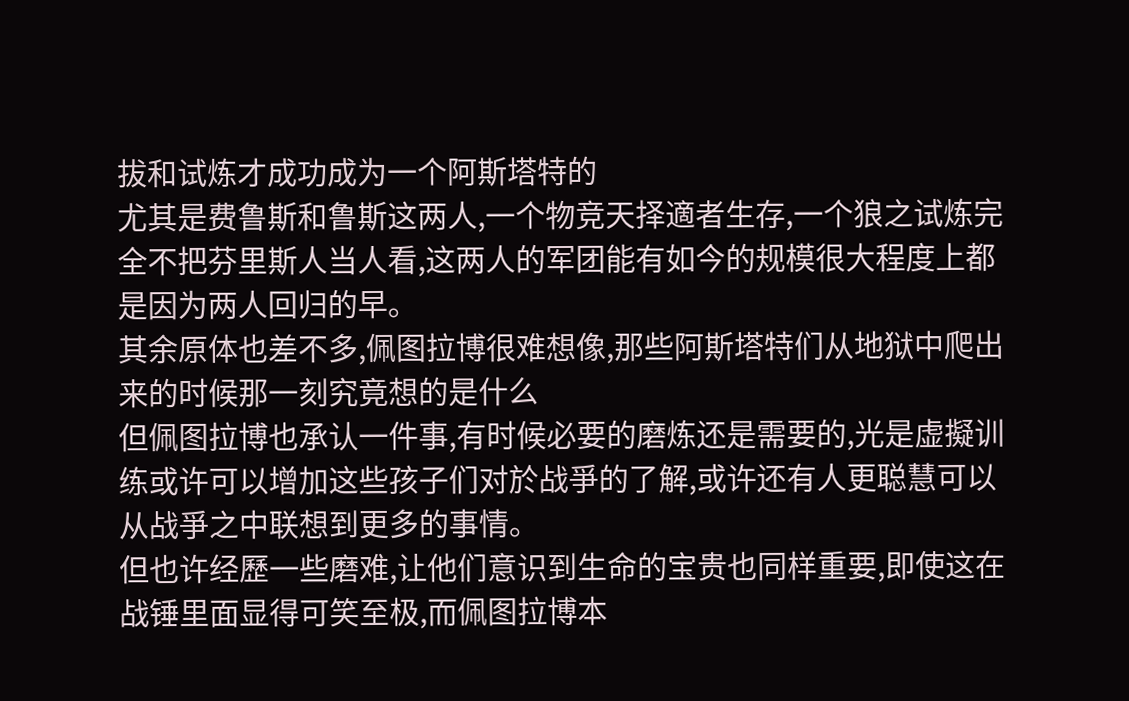拔和试炼才成功成为一个阿斯塔特的
尤其是费鲁斯和鲁斯这两人,一个物竞天择適者生存,一个狼之试炼完全不把芬里斯人当人看,这两人的军团能有如今的规模很大程度上都是因为两人回归的早。
其余原体也差不多,佩图拉博很难想像,那些阿斯塔特们从地狱中爬出来的时候那一刻究竟想的是什么
但佩图拉博也承认一件事,有时候必要的磨炼还是需要的,光是虚擬训练或许可以增加这些孩子们对於战爭的了解,或许还有人更聪慧可以从战爭之中联想到更多的事情。
但也许经歷一些磨难,让他们意识到生命的宝贵也同样重要,即使这在战锤里面显得可笑至极,而佩图拉博本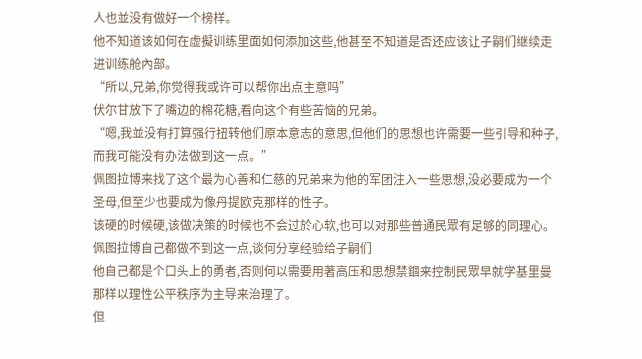人也並没有做好一个榜样。
他不知道该如何在虚擬训练里面如何添加这些,他甚至不知道是否还应该让子嗣们继续走进训练舱內部。
“所以,兄弟,你觉得我或许可以帮你出点主意吗”
伏尔甘放下了嘴边的棉花糖,看向这个有些苦恼的兄弟。
“嗯,我並没有打算强行扭转他们原本意志的意思,但他们的思想也许需要一些引导和种子,而我可能没有办法做到这一点。”
佩图拉博来找了这个最为心善和仁慈的兄弟来为他的军团注入一些思想,没必要成为一个圣母,但至少也要成为像丹提欧克那样的性子。
该硬的时候硬,该做决策的时候也不会过於心软,也可以对那些普通民眾有足够的同理心。
佩图拉博自己都做不到这一点,谈何分享经验给子嗣们
他自己都是个口头上的勇者,否则何以需要用著高压和思想禁錮来控制民眾早就学基里曼那样以理性公平秩序为主导来治理了。
但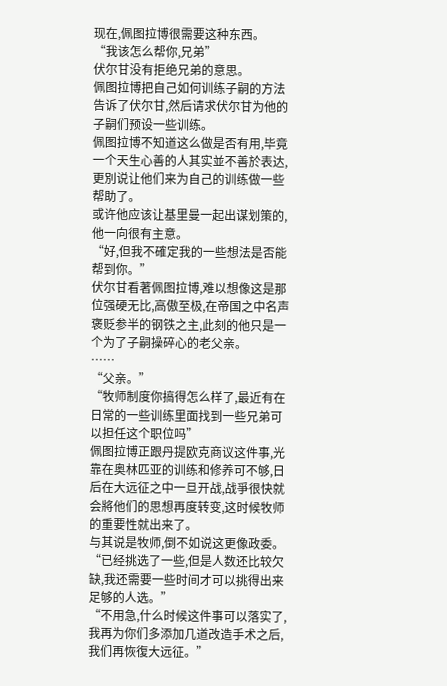现在,佩图拉博很需要这种东西。
“我该怎么帮你,兄弟”
伏尔甘没有拒绝兄弟的意思。
佩图拉博把自己如何训练子嗣的方法告诉了伏尔甘,然后请求伏尔甘为他的子嗣们预设一些训练。
佩图拉博不知道这么做是否有用,毕竟一个天生心善的人其实並不善於表达,更別说让他们来为自己的训练做一些帮助了。
或许他应该让基里曼一起出谋划策的,他一向很有主意。
“好,但我不確定我的一些想法是否能帮到你。”
伏尔甘看著佩图拉博,难以想像这是那位强硬无比,高傲至极,在帝国之中名声褒贬参半的钢铁之主,此刻的他只是一个为了子嗣操碎心的老父亲。
……
“父亲。”
“牧师制度你搞得怎么样了,最近有在日常的一些训练里面找到一些兄弟可以担任这个职位吗”
佩图拉博正跟丹提欧克商议这件事,光靠在奥林匹亚的训练和修养可不够,日后在大远征之中一旦开战,战爭很快就会將他们的思想再度转变,这时候牧师的重要性就出来了。
与其说是牧师,倒不如说这更像政委。
“已经挑选了一些,但是人数还比较欠缺,我还需要一些时间才可以挑得出来足够的人选。”
“不用急,什么时候这件事可以落实了,我再为你们多添加几道改造手术之后,我们再恢復大远征。”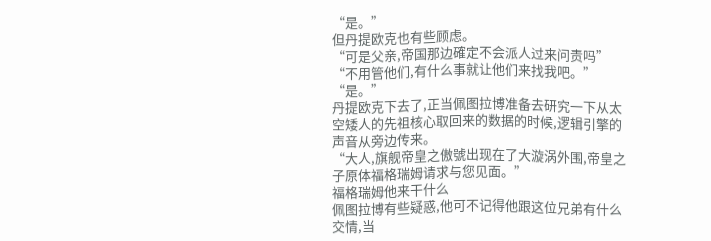“是。”
但丹提欧克也有些顾虑。
“可是父亲,帝国那边確定不会派人过来问责吗”
“不用管他们,有什么事就让他们来找我吧。”
“是。”
丹提欧克下去了,正当佩图拉博准备去研究一下从太空矮人的先祖核心取回来的数据的时候,逻辑引擎的声音从旁边传来。
“大人,旗舰帝皇之傲號出现在了大漩涡外围,帝皇之子原体福格瑞姆请求与您见面。”
福格瑞姆他来干什么
佩图拉博有些疑惑,他可不记得他跟这位兄弟有什么交情,当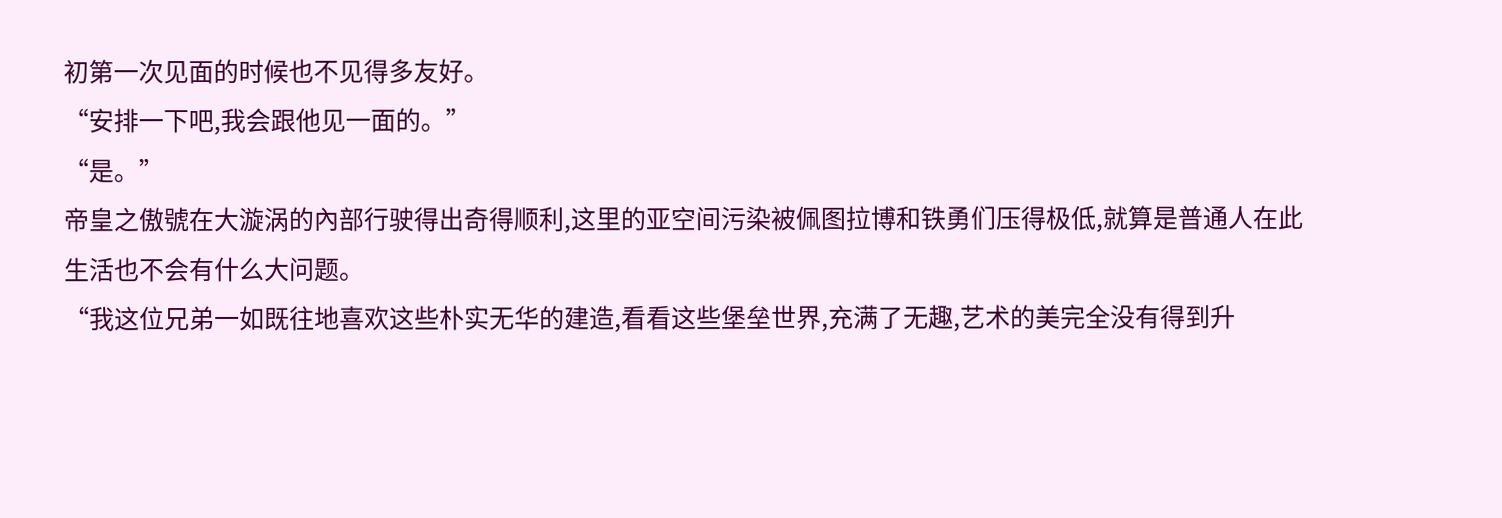初第一次见面的时候也不见得多友好。
“安排一下吧,我会跟他见一面的。”
“是。”
帝皇之傲號在大漩涡的內部行驶得出奇得顺利,这里的亚空间污染被佩图拉博和铁勇们压得极低,就算是普通人在此生活也不会有什么大问题。
“我这位兄弟一如既往地喜欢这些朴实无华的建造,看看这些堡垒世界,充满了无趣,艺术的美完全没有得到升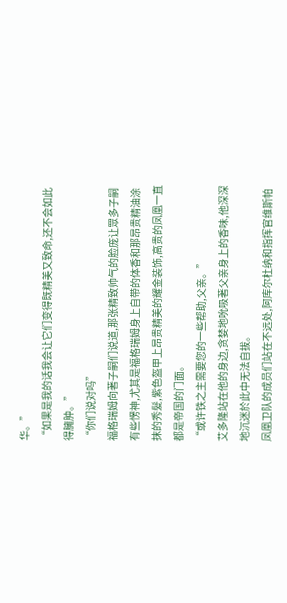华。”
“如果是我的话我会让它们变得既精美又致命,还不会如此得臃肿。”
“你们说对吗”
福格瑞姆向著子嗣们说道,那张精致帅气的脸庞让眾多子嗣有些愣神,尤其是福格瑞姆身上自带的体香和那昂贵精油涂抹的秀髮,紫色盔甲上昂贵精美的耀金装饰,高贵的凤凰一直都是帝国的门面。
“或许铁之主需要您的一些帮助,父亲。”
艾多隆站在他的身边,贪婪地吮吸著父亲身上的香味,他深深地沉迷於此中无法自拔。
凤凰卫队的成员们站在不远处,阿库尔杜纳和指挥官维斯帕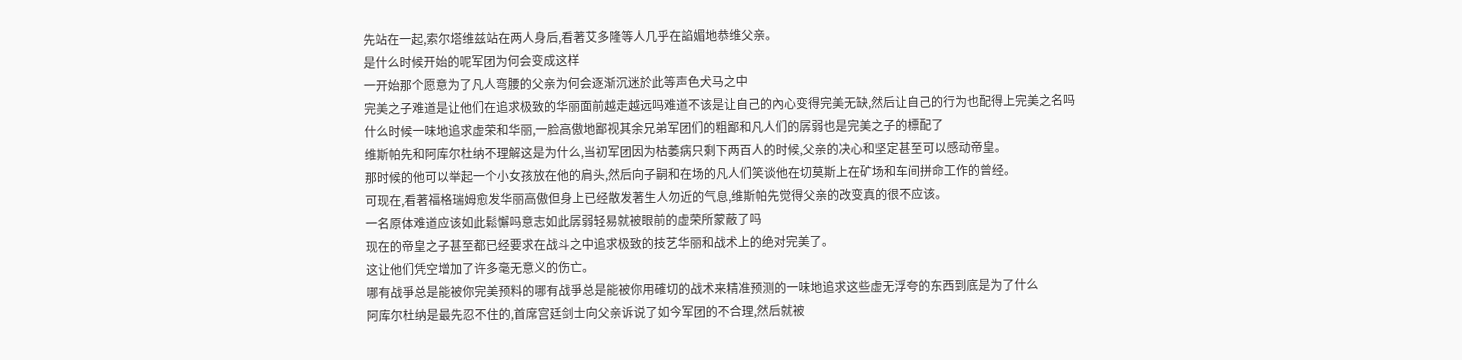先站在一起,索尔塔维兹站在两人身后,看著艾多隆等人几乎在諂媚地恭维父亲。
是什么时候开始的呢军团为何会变成这样
一开始那个愿意为了凡人弯腰的父亲为何会逐渐沉迷於此等声色犬马之中
完美之子难道是让他们在追求极致的华丽面前越走越远吗难道不该是让自己的內心变得完美无缺,然后让自己的行为也配得上完美之名吗
什么时候一味地追求虚荣和华丽,一脸高傲地鄙视其余兄弟军团们的粗鄙和凡人们的孱弱也是完美之子的標配了
维斯帕先和阿库尔杜纳不理解这是为什么,当初军团因为枯萎病只剩下两百人的时候,父亲的决心和坚定甚至可以感动帝皇。
那时候的他可以举起一个小女孩放在他的肩头,然后向子嗣和在场的凡人们笑谈他在切莫斯上在矿场和车间拼命工作的曾经。
可现在,看著福格瑞姆愈发华丽高傲但身上已经散发著生人勿近的气息,维斯帕先觉得父亲的改变真的很不应该。
一名原体难道应该如此鬆懈吗意志如此孱弱轻易就被眼前的虚荣所蒙蔽了吗
现在的帝皇之子甚至都已经要求在战斗之中追求极致的技艺华丽和战术上的绝对完美了。
这让他们凭空增加了许多毫无意义的伤亡。
哪有战爭总是能被你完美预料的哪有战爭总是能被你用確切的战术来精准预测的一味地追求这些虚无浮夸的东西到底是为了什么
阿库尔杜纳是最先忍不住的,首席宫廷剑士向父亲诉说了如今军团的不合理,然后就被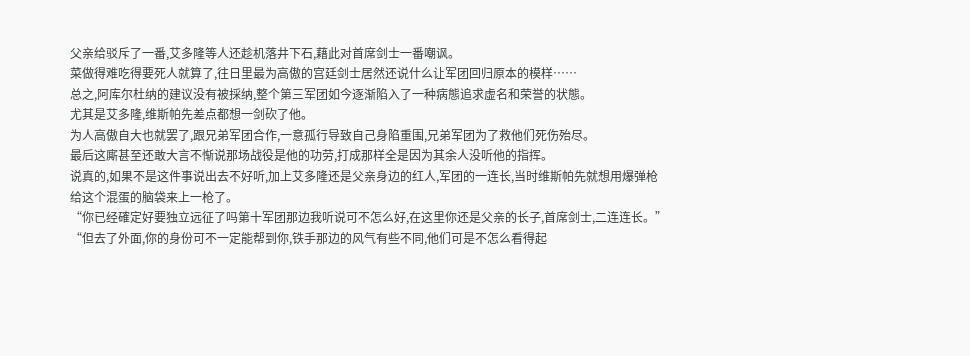父亲给驳斥了一番,艾多隆等人还趁机落井下石,藉此对首席剑士一番嘲讽。
菜做得难吃得要死人就算了,往日里最为高傲的宫廷剑士居然还说什么让军团回归原本的模样……
总之,阿库尔杜纳的建议没有被採纳,整个第三军团如今逐渐陷入了一种病態追求虚名和荣誉的状態。
尤其是艾多隆,维斯帕先差点都想一剑砍了他。
为人高傲自大也就罢了,跟兄弟军团合作,一意孤行导致自己身陷重围,兄弟军团为了救他们死伤殆尽。
最后这廝甚至还敢大言不惭说那场战役是他的功劳,打成那样全是因为其余人没听他的指挥。
说真的,如果不是这件事说出去不好听,加上艾多隆还是父亲身边的红人,军团的一连长,当时维斯帕先就想用爆弹枪给这个混蛋的脑袋来上一枪了。
“你已经確定好要独立远征了吗第十军团那边我听说可不怎么好,在这里你还是父亲的长子,首席剑士,二连连长。”
“但去了外面,你的身份可不一定能帮到你,铁手那边的风气有些不同,他们可是不怎么看得起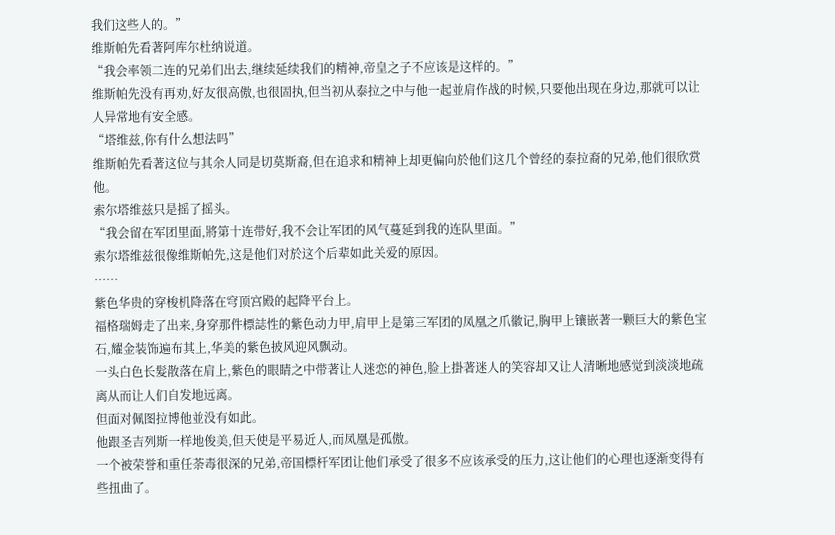我们这些人的。”
维斯帕先看著阿库尔杜纳说道。
“我会率领二连的兄弟们出去,继续延续我们的精神,帝皇之子不应该是这样的。”
维斯帕先没有再劝,好友很高傲,也很固执,但当初从泰拉之中与他一起並肩作战的时候,只要他出现在身边,那就可以让人异常地有安全感。
“塔维兹,你有什么想法吗”
维斯帕先看著这位与其余人同是切莫斯裔,但在追求和精神上却更偏向於他们这几个曾经的泰拉裔的兄弟,他们很欣赏他。
索尔塔维兹只是摇了摇头。
“我会留在军团里面,將第十连带好,我不会让军团的风气蔓延到我的连队里面。”
索尔塔维兹很像维斯帕先,这是他们对於这个后辈如此关爱的原因。
……
紫色华贵的穿梭机降落在穹顶宫殿的起降平台上。
福格瑞姆走了出来,身穿那件標誌性的紫色动力甲,肩甲上是第三军团的凤凰之爪徽记,胸甲上镶嵌著一颗巨大的紫色宝石,耀金装饰遍布其上,华美的紫色披风迎风飘动。
一头白色长髮散落在肩上,紫色的眼睛之中带著让人迷恋的神色,脸上掛著迷人的笑容却又让人清晰地感觉到淡淡地疏离从而让人们自发地远离。
但面对佩图拉博他並没有如此。
他跟圣吉列斯一样地俊美,但天使是平易近人,而凤凰是孤傲。
一个被荣誉和重任荼毒很深的兄弟,帝国標杆军团让他们承受了很多不应该承受的压力,这让他们的心理也逐渐变得有些扭曲了。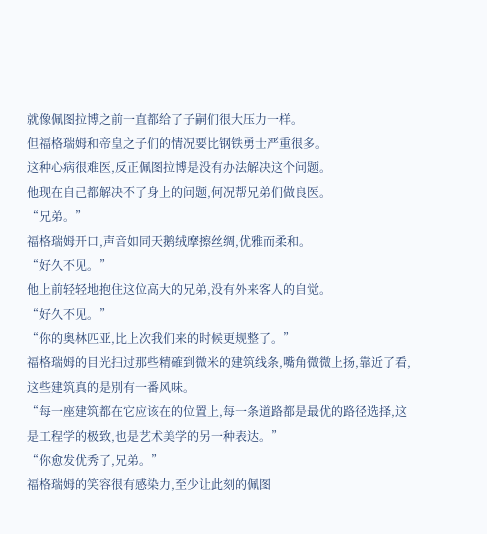就像佩图拉博之前一直都给了子嗣们很大压力一样。
但福格瑞姆和帝皇之子们的情况要比钢铁勇士严重很多。
这种心病很难医,反正佩图拉博是没有办法解决这个问题。
他现在自己都解决不了身上的问题,何况帮兄弟们做良医。
“兄弟。”
福格瑞姆开口,声音如同天鹅绒摩擦丝绸,优雅而柔和。
“好久不见。”
他上前轻轻地抱住这位高大的兄弟,没有外来客人的自觉。
“好久不见。”
“你的奥林匹亚,比上次我们来的时候更规整了。”
福格瑞姆的目光扫过那些精確到微米的建筑线条,嘴角微微上扬,靠近了看,这些建筑真的是別有一番风味。
“每一座建筑都在它应该在的位置上,每一条道路都是最优的路径选择,这是工程学的极致,也是艺术美学的另一种表达。”
“你愈发优秀了,兄弟。”
福格瑞姆的笑容很有感染力,至少让此刻的佩图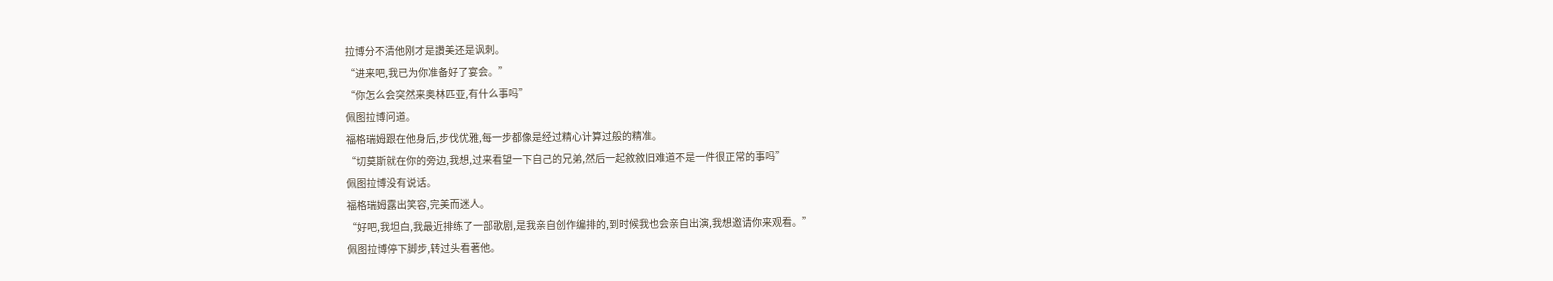拉博分不清他刚才是讚美还是讽刺。
“进来吧,我已为你准备好了宴会。”
“你怎么会突然来奥林匹亚,有什么事吗”
佩图拉博问道。
福格瑞姆跟在他身后,步伐优雅,每一步都像是经过精心计算过般的精准。
“切莫斯就在你的旁边,我想,过来看望一下自己的兄弟,然后一起敘敘旧难道不是一件很正常的事吗”
佩图拉博没有说话。
福格瑞姆露出笑容,完美而迷人。
“好吧,我坦白,我最近排练了一部歌剧,是我亲自创作编排的,到时候我也会亲自出演,我想邀请你来观看。”
佩图拉博停下脚步,转过头看著他。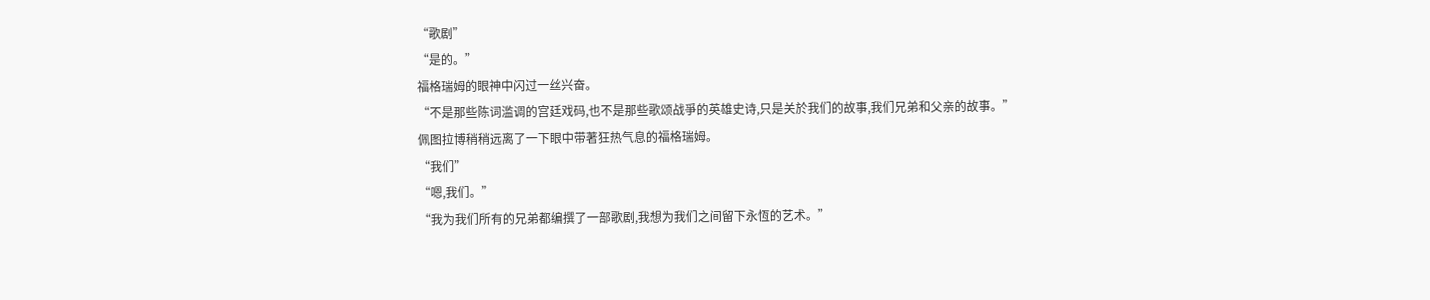“歌剧”
“是的。”
福格瑞姆的眼神中闪过一丝兴奋。
“不是那些陈词滥调的宫廷戏码,也不是那些歌颂战爭的英雄史诗,只是关於我们的故事,我们兄弟和父亲的故事。”
佩图拉博稍稍远离了一下眼中带著狂热气息的福格瑞姆。
“我们”
“嗯,我们。”
“我为我们所有的兄弟都编撰了一部歌剧,我想为我们之间留下永恆的艺术。”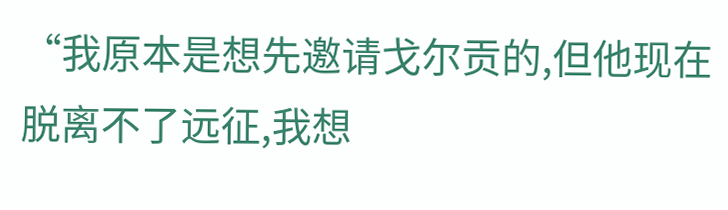“我原本是想先邀请戈尔贡的,但他现在脱离不了远征,我想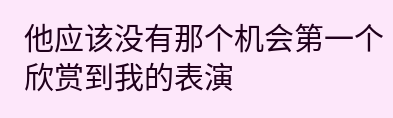他应该没有那个机会第一个欣赏到我的表演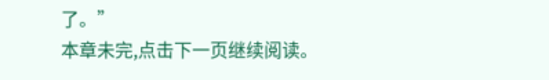了。”
本章未完,点击下一页继续阅读。